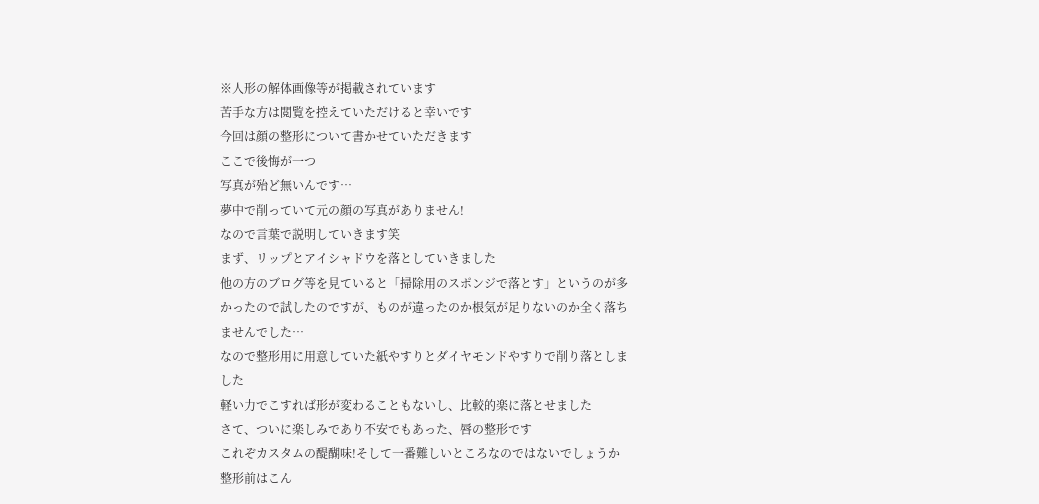※人形の解体画像等が掲載されています
苦手な方は閲覧を控えていただけると幸いです
今回は顔の整形について書かせていただきます
ここで後悔が一つ
写真が殆ど無いんです…
夢中で削っていて元の顔の写真がありません!
なので言葉で説明していきます笑
まず、リップとアイシャドウを落としていきました
他の方のブログ等を見ていると「掃除用のスポンジで落とす」というのが多かったので試したのですが、ものが違ったのか根気が足りないのか全く落ちませんでした…
なので整形用に用意していた紙やすりとダイヤモンドやすりで削り落としました
軽い力でこすれば形が変わることもないし、比較的楽に落とせました
さて、ついに楽しみであり不安でもあった、唇の整形です
これぞカスタムの醍醐味!そして一番難しいところなのではないでしょうか
整形前はこん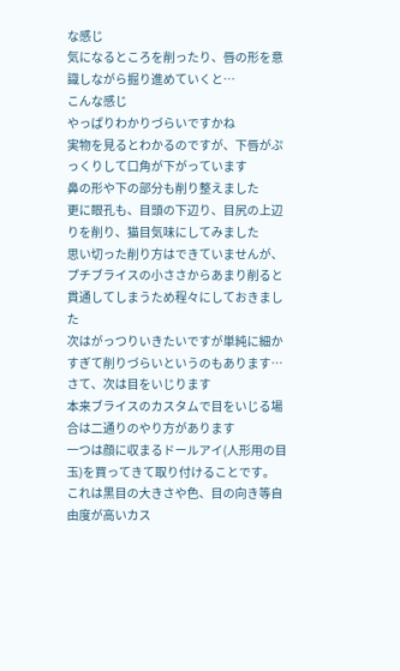な感じ
気になるところを削ったり、唇の形を意識しながら掘り進めていくと…
こんな感じ
やっぱりわかりづらいですかね
実物を見るとわかるのですが、下唇がぷっくりして口角が下がっています
鼻の形や下の部分も削り整えました
更に眼孔も、目頭の下辺り、目尻の上辺りを削り、猫目気味にしてみました
思い切った削り方はできていませんが、プチブライスの小ささからあまり削ると貫通してしまうため程々にしておきました
次はがっつりいきたいですが単純に細かすぎて削りづらいというのもあります…
さて、次は目をいじります
本来ブライスのカスタムで目をいじる場合は二通りのやり方があります
一つは顔に収まるドールアイ(人形用の目玉)を買ってきて取り付けることです。
これは黒目の大きさや色、目の向き等自由度が高いカス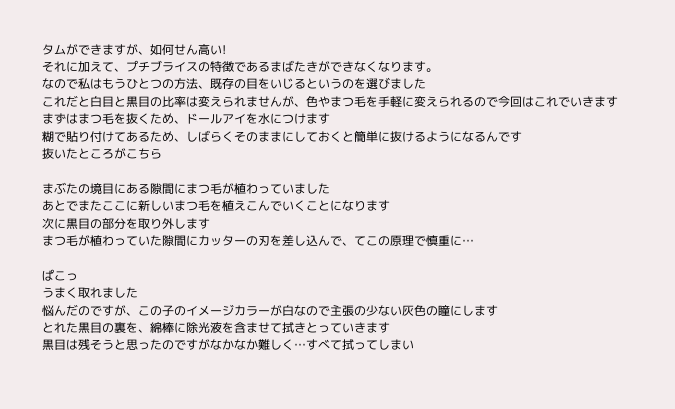タムができますが、如何せん高い!
それに加えて、プチブライスの特徴であるまばたきができなくなります。
なので私はもうひとつの方法、既存の目をいじるというのを選びました
これだと白目と黒目の比率は変えられませんが、色やまつ毛を手軽に変えられるので今回はこれでいきます
まずはまつ毛を抜くため、ドールアイを水につけます
糊で貼り付けてあるため、しばらくそのままにしておくと簡単に抜けるようになるんです
抜いたところがこちら

まぶたの境目にある隙間にまつ毛が植わっていました
あとでまたここに新しいまつ毛を植えこんでいくことになります
次に黒目の部分を取り外します
まつ毛が植わっていた隙間にカッターの刃を差し込んで、てこの原理で慎重に…

ぱこっ
うまく取れました
悩んだのですが、この子のイメージカラーが白なので主張の少ない灰色の瞳にします
とれた黒目の裏を、綿棒に除光液を含ませて拭きとっていきます
黒目は残そうと思ったのですがなかなか難しく…すべて拭ってしまい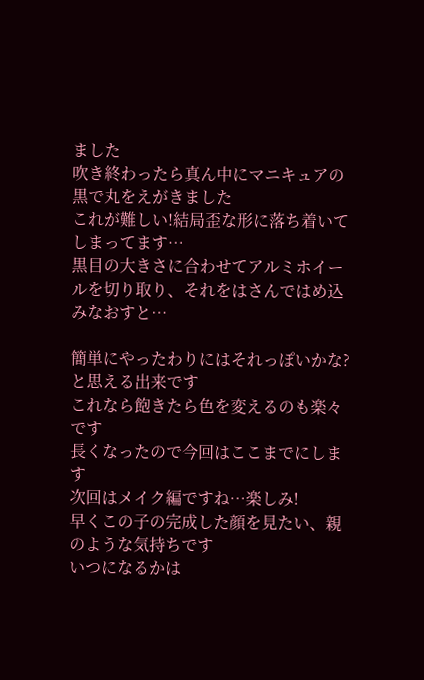ました
吹き終わったら真ん中にマニキュアの黒で丸をえがきました
これが難しい!結局歪な形に落ち着いてしまってます…
黒目の大きさに合わせてアルミホイールを切り取り、それをはさんではめ込みなおすと…

簡単にやったわりにはそれっぽいかな?と思える出来です
これなら飽きたら色を変えるのも楽々です
長くなったので今回はここまでにします
次回はメイク編ですね…楽しみ!
早くこの子の完成した顔を見たい、親のような気持ちです
いつになるかは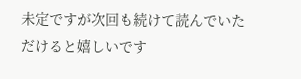未定ですが次回も続けて読んでいただけると嬉しいです